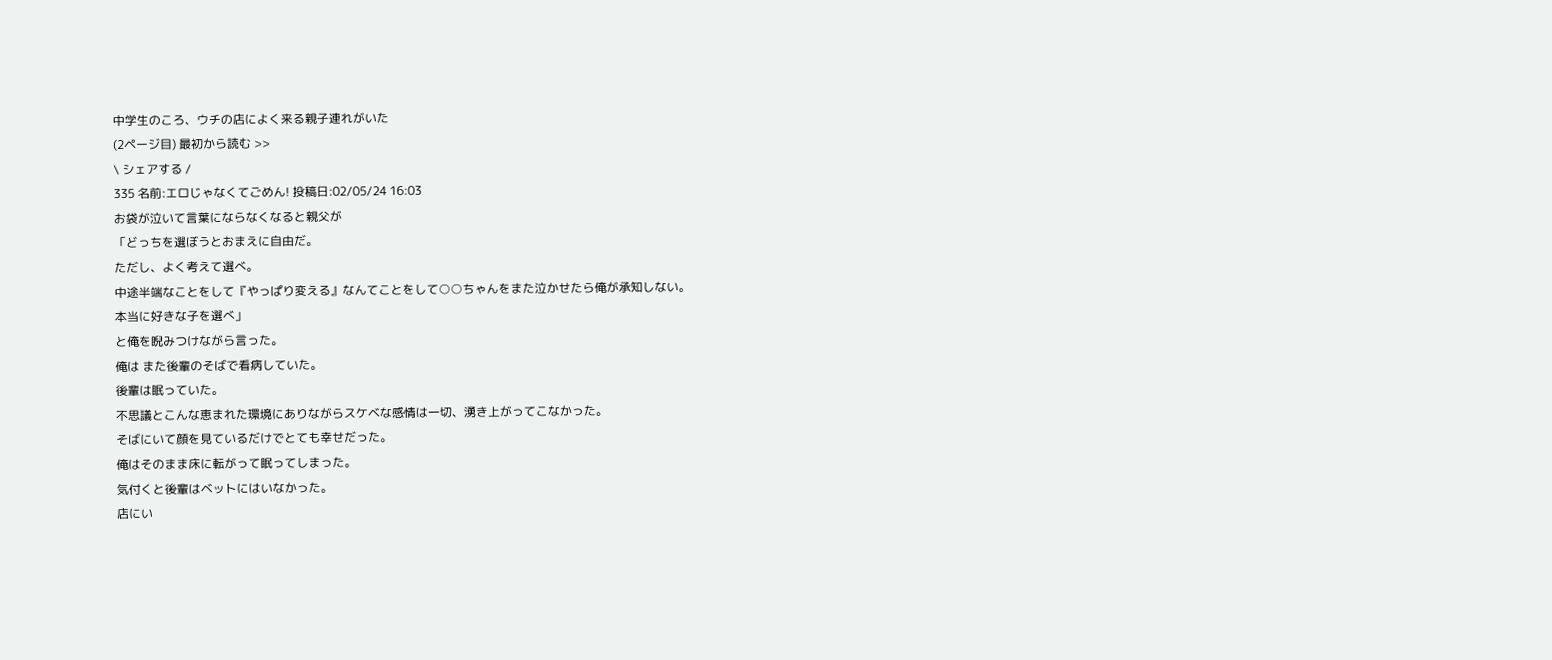中学生のころ、ウチの店によく来る親子連れがいた
(2ページ目) 最初から読む >>
\ シェアする /
335 名前:エロじゃなくてごめん! 投稿日:02/05/24 16:03
お袋が泣いて言葉にならなくなると親父が
「どっちを選ぼうとおまえに自由だ。
ただし、よく考えて選べ。
中途半端なことをして『やっぱり変える』なんてことをして○○ちゃんをまた泣かせたら俺が承知しない。
本当に好きな子を選べ」
と俺を睨みつけながら言った。
俺は また後輩のそばで看病していた。
後輩は眠っていた。
不思議とこんな恵まれた環境にありながらスケベな感情は一切、湧き上がってこなかった。
そばにいて顔を見ているだけでとても幸せだった。
俺はそのまま床に転がって眠ってしまった。
気付くと後輩はベットにはいなかった。
店にい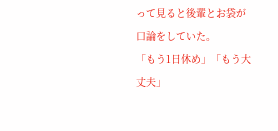って見ると後輩とお袋が口論をしていた。
「もう1日休め」「もう大丈夫」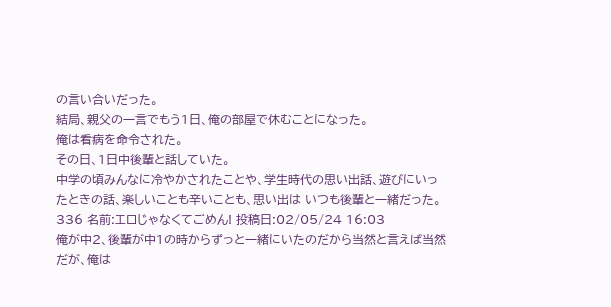の言い合いだった。
結局、親父の一言でもう1日、俺の部屋で休むことになった。
俺は看病を命令された。
その日、1日中後輩と話していた。
中学の頃みんなに冷やかされたことや、学生時代の思い出話、遊びにいったときの話、楽しいことも辛いことも、思い出は いつも後輩と一緒だった。
336 名前:エロじゃなくてごめん! 投稿日:02/05/24 16:03
俺が中2、後輩が中1の時からずっと一緒にいたのだから当然と言えば当然だが、俺は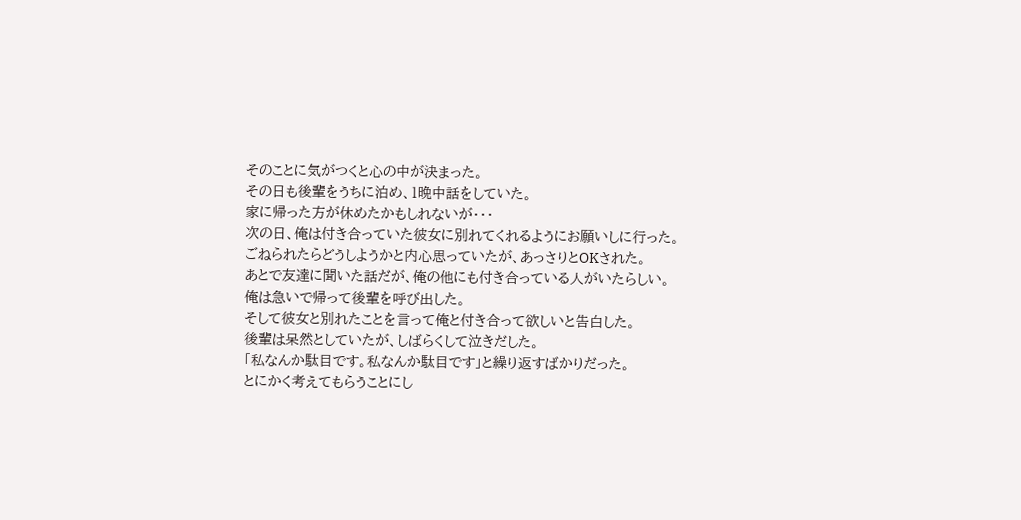そのことに気がつくと心の中が決まった。
その日も後輩をうちに泊め、1晩中話をしていた。
家に帰った方が休めたかもしれないが・・・
次の日、俺は付き合っていた彼女に別れてくれるようにお願いしに行った。
ごねられたらどうしようかと内心思っていたが、あっさりとOKされた。
あとで友達に聞いた話だが、俺の他にも付き合っている人がいたらしい。
俺は急いで帰って後輩を呼び出した。
そして彼女と別れたことを言って俺と付き合って欲しいと告白した。
後輩は呆然としていたが、しばらくして泣きだした。
「私なんか駄目です。私なんか駄目です」と繰り返すばかりだった。
とにかく考えてもらうことにし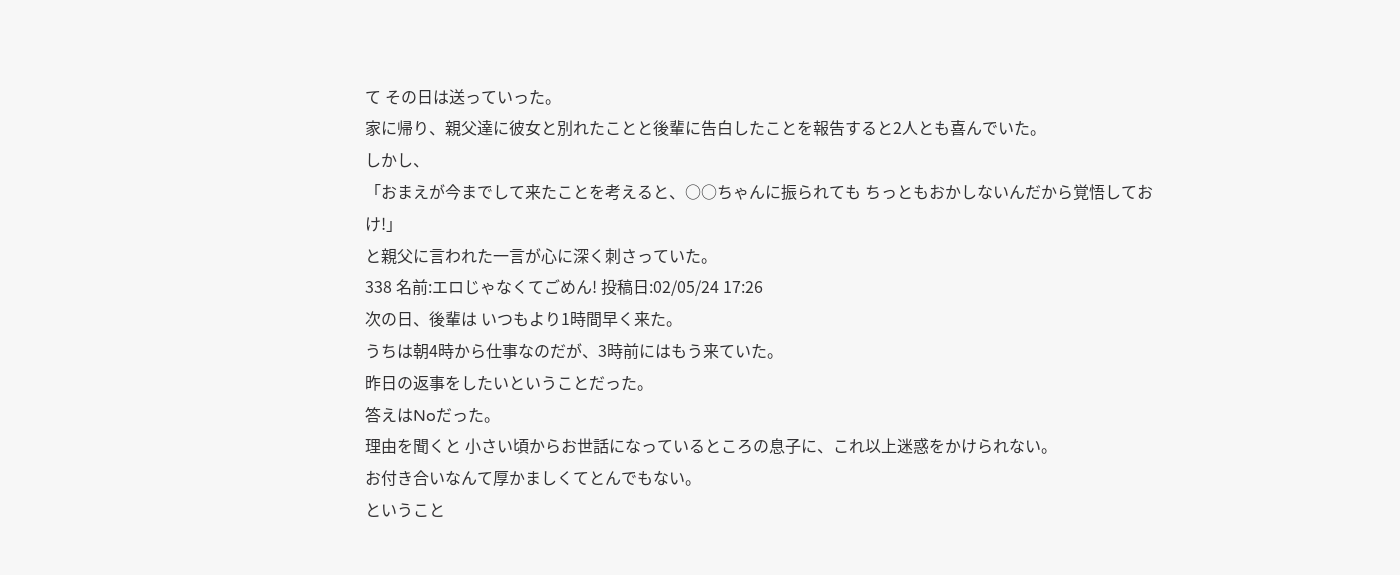て その日は送っていった。
家に帰り、親父達に彼女と別れたことと後輩に告白したことを報告すると2人とも喜んでいた。
しかし、
「おまえが今までして来たことを考えると、○○ちゃんに振られても ちっともおかしないんだから覚悟しておけ!」
と親父に言われた一言が心に深く刺さっていた。
338 名前:エロじゃなくてごめん! 投稿日:02/05/24 17:26
次の日、後輩は いつもより1時間早く来た。
うちは朝4時から仕事なのだが、3時前にはもう来ていた。
昨日の返事をしたいということだった。
答えはNoだった。
理由を聞くと 小さい頃からお世話になっているところの息子に、これ以上迷惑をかけられない。
お付き合いなんて厚かましくてとんでもない。
ということ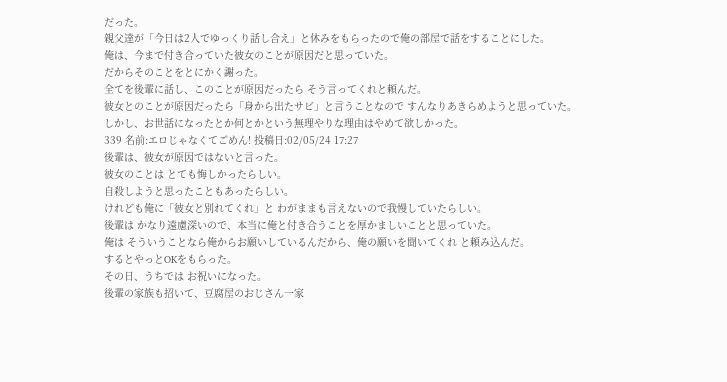だった。
親父達が「今日は2人でゆっくり話し合え」と休みをもらったので俺の部屋で話をすることにした。
俺は、今まで付き合っていた彼女のことが原因だと思っていた。
だからそのことをとにかく謝った。
全てを後輩に話し、このことが原因だったら そう言ってくれと頼んだ。
彼女とのことが原因だったら「身から出たサビ」と言うことなので すんなりあきらめようと思っていた。
しかし、お世話になったとか何とかという無理やりな理由はやめて欲しかった。
339 名前:エロじゃなくてごめん! 投稿日:02/05/24 17:27
後輩は、彼女が原因ではないと言った。
彼女のことは とても悔しかったらしい。
自殺しようと思ったこともあったらしい。
けれども俺に「彼女と別れてくれ」と わがままも言えないので我慢していたらしい。
後輩は かなり遠慮深いので、本当に俺と付き合うことを厚かましいことと思っていた。
俺は そういうことなら俺からお願いしているんだから、俺の願いを聞いてくれ と頼み込んだ。
するとやっとOKをもらった。
その日、うちでは お祝いになった。
後輩の家族も招いて、豆腐屋のおじさん一家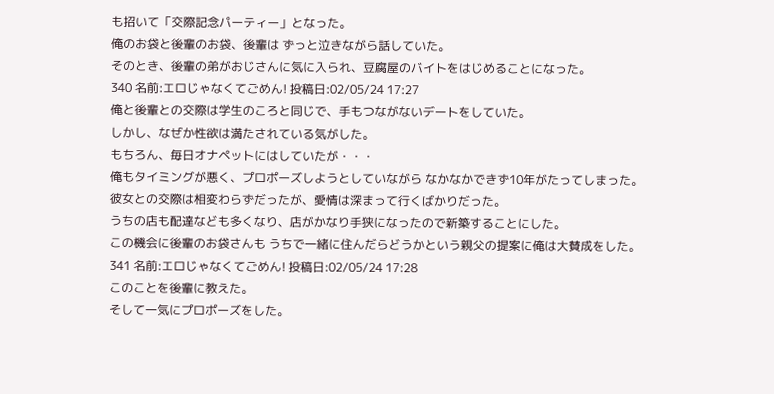も招いて「交際記念パーティー」となった。
俺のお袋と後輩のお袋、後輩は ずっと泣きながら話していた。
そのとき、後輩の弟がおじさんに気に入られ、豆腐屋のバイトをはじめることになった。
340 名前:エロじゃなくてごめん! 投稿日:02/05/24 17:27
俺と後輩との交際は学生のころと同じで、手もつながないデートをしていた。
しかし、なぜか性欲は満たされている気がした。
もちろん、毎日オナペットにはしていたが・・・
俺もタイミングが悪く、プロポーズしようとしていながら なかなかできず10年がたってしまった。
彼女との交際は相変わらずだったが、愛情は深まって行くばかりだった。
うちの店も配達なども多くなり、店がかなり手狭になったので新築することにした。
この機会に後輩のお袋さんも うちで一緒に住んだらどうかという親父の提案に俺は大賛成をした。
341 名前:エロじゃなくてごめん! 投稿日:02/05/24 17:28
このことを後輩に教えた。
そして一気にプロポーズをした。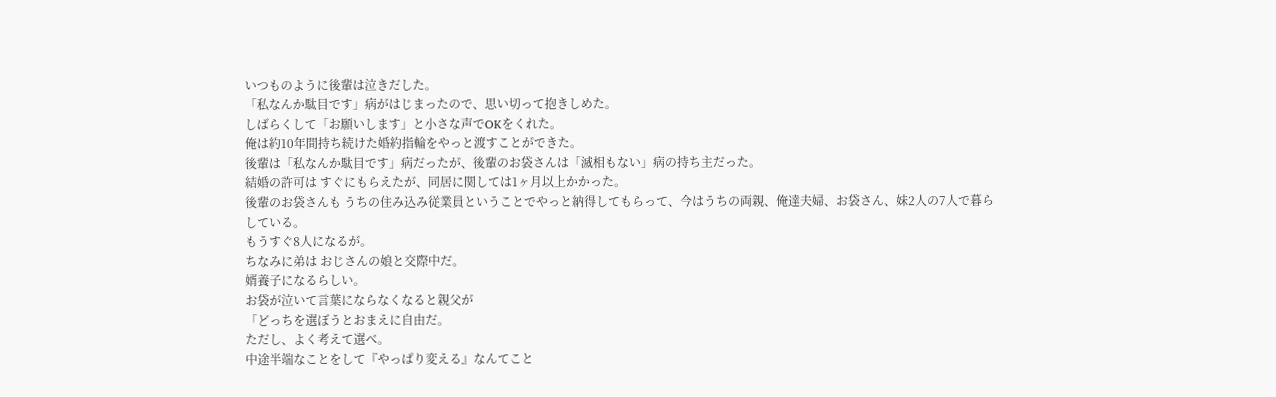いつものように後輩は泣きだした。
「私なんか駄目です」病がはじまったので、思い切って抱きしめた。
しばらくして「お願いします」と小さな声でOKをくれた。
俺は約10年間持ち続けた婚約指輪をやっと渡すことができた。
後輩は「私なんか駄目です」病だったが、後輩のお袋さんは「滅相もない」病の持ち主だった。
結婚の許可は すぐにもらえたが、同居に関しては1ヶ月以上かかった。
後輩のお袋さんも うちの住み込み従業員ということでやっと納得してもらって、今はうちの両親、俺達夫婦、お袋さん、妹2人の7人で暮らしている。
もうすぐ8人になるが。
ちなみに弟は おじさんの娘と交際中だ。
婿養子になるらしい。
お袋が泣いて言葉にならなくなると親父が
「どっちを選ぼうとおまえに自由だ。
ただし、よく考えて選べ。
中途半端なことをして『やっぱり変える』なんてこと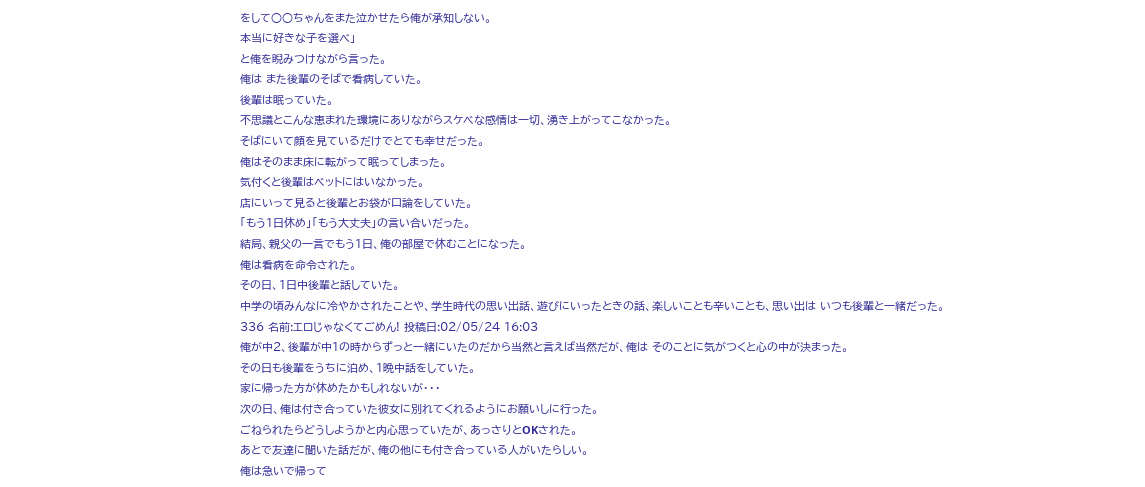をして○○ちゃんをまた泣かせたら俺が承知しない。
本当に好きな子を選べ」
と俺を睨みつけながら言った。
俺は また後輩のそばで看病していた。
後輩は眠っていた。
不思議とこんな恵まれた環境にありながらスケベな感情は一切、湧き上がってこなかった。
そばにいて顔を見ているだけでとても幸せだった。
俺はそのまま床に転がって眠ってしまった。
気付くと後輩はベットにはいなかった。
店にいって見ると後輩とお袋が口論をしていた。
「もう1日休め」「もう大丈夫」の言い合いだった。
結局、親父の一言でもう1日、俺の部屋で休むことになった。
俺は看病を命令された。
その日、1日中後輩と話していた。
中学の頃みんなに冷やかされたことや、学生時代の思い出話、遊びにいったときの話、楽しいことも辛いことも、思い出は いつも後輩と一緒だった。
336 名前:エロじゃなくてごめん! 投稿日:02/05/24 16:03
俺が中2、後輩が中1の時からずっと一緒にいたのだから当然と言えば当然だが、俺は そのことに気がつくと心の中が決まった。
その日も後輩をうちに泊め、1晩中話をしていた。
家に帰った方が休めたかもしれないが・・・
次の日、俺は付き合っていた彼女に別れてくれるようにお願いしに行った。
ごねられたらどうしようかと内心思っていたが、あっさりとOKされた。
あとで友達に聞いた話だが、俺の他にも付き合っている人がいたらしい。
俺は急いで帰って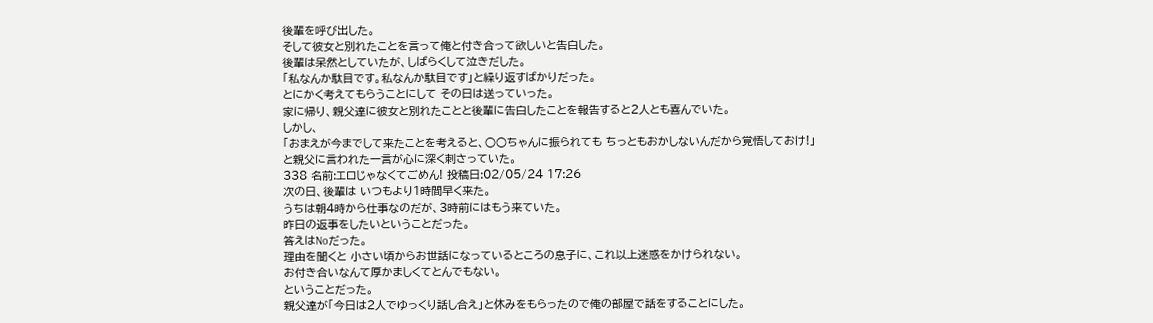後輩を呼び出した。
そして彼女と別れたことを言って俺と付き合って欲しいと告白した。
後輩は呆然としていたが、しばらくして泣きだした。
「私なんか駄目です。私なんか駄目です」と繰り返すばかりだった。
とにかく考えてもらうことにして その日は送っていった。
家に帰り、親父達に彼女と別れたことと後輩に告白したことを報告すると2人とも喜んでいた。
しかし、
「おまえが今までして来たことを考えると、○○ちゃんに振られても ちっともおかしないんだから覚悟しておけ!」
と親父に言われた一言が心に深く刺さっていた。
338 名前:エロじゃなくてごめん! 投稿日:02/05/24 17:26
次の日、後輩は いつもより1時間早く来た。
うちは朝4時から仕事なのだが、3時前にはもう来ていた。
昨日の返事をしたいということだった。
答えはNoだった。
理由を聞くと 小さい頃からお世話になっているところの息子に、これ以上迷惑をかけられない。
お付き合いなんて厚かましくてとんでもない。
ということだった。
親父達が「今日は2人でゆっくり話し合え」と休みをもらったので俺の部屋で話をすることにした。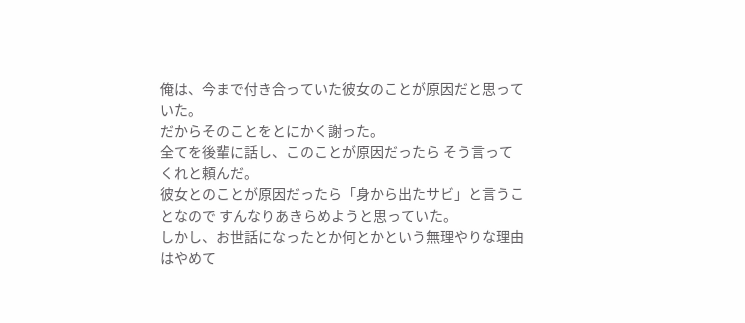俺は、今まで付き合っていた彼女のことが原因だと思っていた。
だからそのことをとにかく謝った。
全てを後輩に話し、このことが原因だったら そう言ってくれと頼んだ。
彼女とのことが原因だったら「身から出たサビ」と言うことなので すんなりあきらめようと思っていた。
しかし、お世話になったとか何とかという無理やりな理由はやめて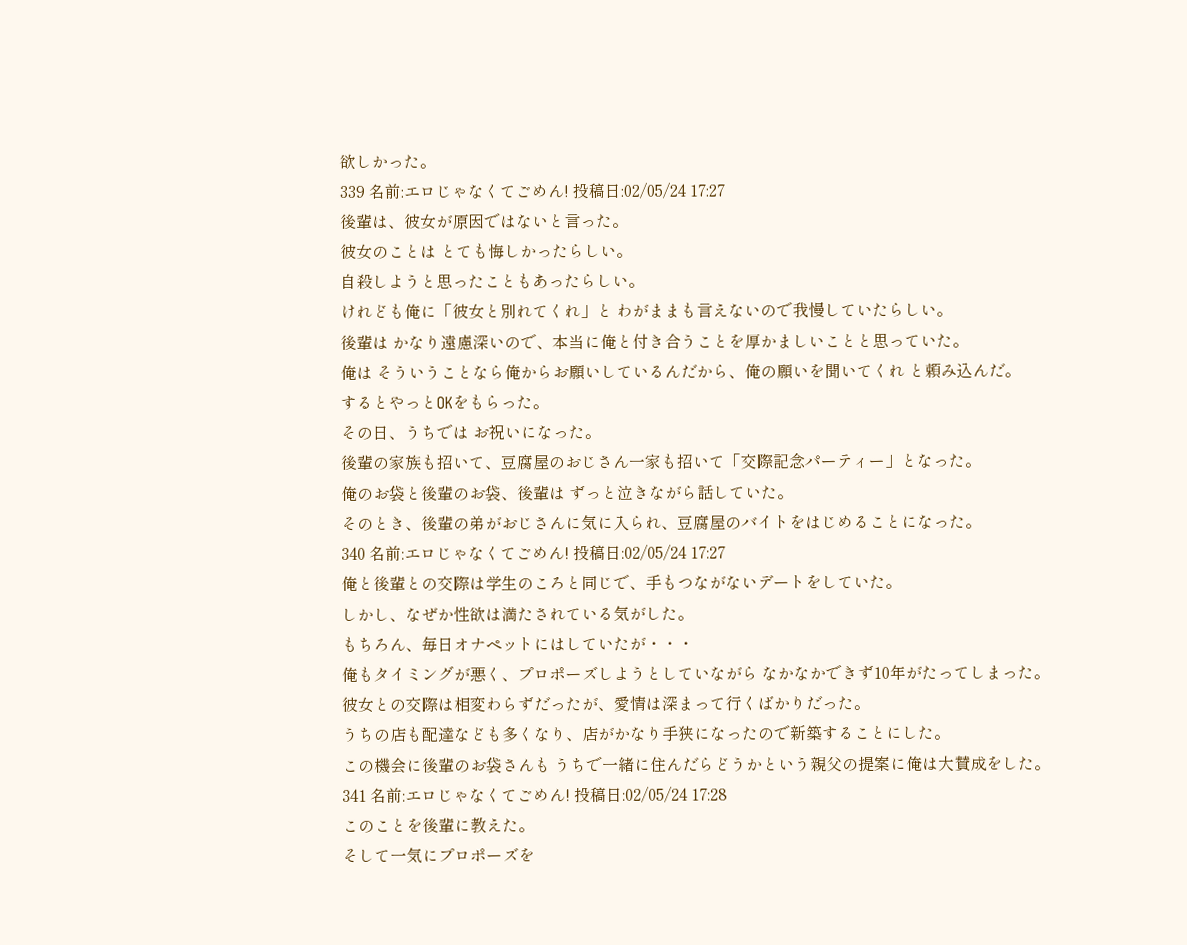欲しかった。
339 名前:エロじゃなくてごめん! 投稿日:02/05/24 17:27
後輩は、彼女が原因ではないと言った。
彼女のことは とても悔しかったらしい。
自殺しようと思ったこともあったらしい。
けれども俺に「彼女と別れてくれ」と わがままも言えないので我慢していたらしい。
後輩は かなり遠慮深いので、本当に俺と付き合うことを厚かましいことと思っていた。
俺は そういうことなら俺からお願いしているんだから、俺の願いを聞いてくれ と頼み込んだ。
するとやっとOKをもらった。
その日、うちでは お祝いになった。
後輩の家族も招いて、豆腐屋のおじさん一家も招いて「交際記念パーティー」となった。
俺のお袋と後輩のお袋、後輩は ずっと泣きながら話していた。
そのとき、後輩の弟がおじさんに気に入られ、豆腐屋のバイトをはじめることになった。
340 名前:エロじゃなくてごめん! 投稿日:02/05/24 17:27
俺と後輩との交際は学生のころと同じで、手もつながないデートをしていた。
しかし、なぜか性欲は満たされている気がした。
もちろん、毎日オナペットにはしていたが・・・
俺もタイミングが悪く、プロポーズしようとしていながら なかなかできず10年がたってしまった。
彼女との交際は相変わらずだったが、愛情は深まって行くばかりだった。
うちの店も配達なども多くなり、店がかなり手狭になったので新築することにした。
この機会に後輩のお袋さんも うちで一緒に住んだらどうかという親父の提案に俺は大賛成をした。
341 名前:エロじゃなくてごめん! 投稿日:02/05/24 17:28
このことを後輩に教えた。
そして一気にプロポーズを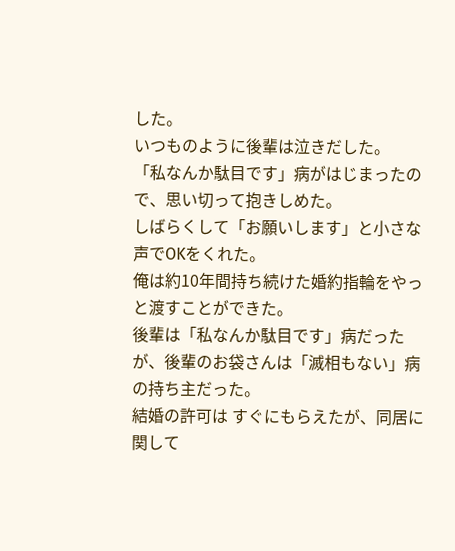した。
いつものように後輩は泣きだした。
「私なんか駄目です」病がはじまったので、思い切って抱きしめた。
しばらくして「お願いします」と小さな声でOKをくれた。
俺は約10年間持ち続けた婚約指輪をやっと渡すことができた。
後輩は「私なんか駄目です」病だったが、後輩のお袋さんは「滅相もない」病の持ち主だった。
結婚の許可は すぐにもらえたが、同居に関して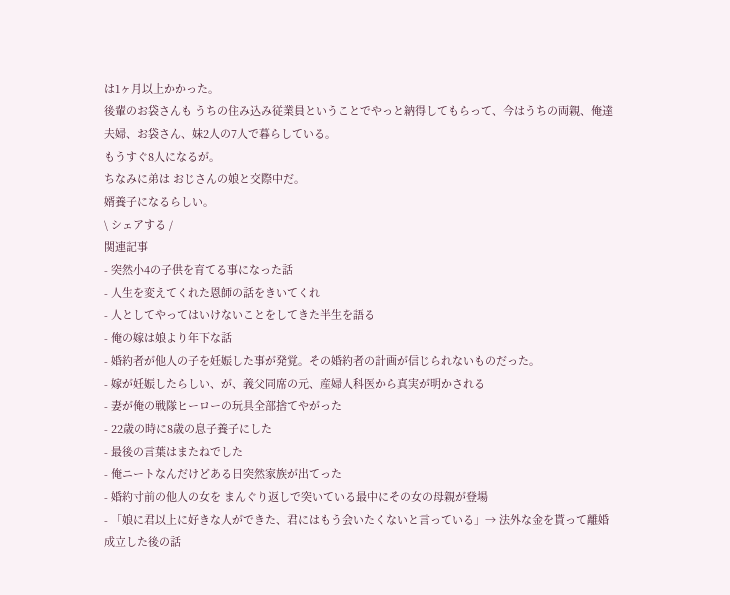は1ヶ月以上かかった。
後輩のお袋さんも うちの住み込み従業員ということでやっと納得してもらって、今はうちの両親、俺達夫婦、お袋さん、妹2人の7人で暮らしている。
もうすぐ8人になるが。
ちなみに弟は おじさんの娘と交際中だ。
婿養子になるらしい。
\ シェアする /
関連記事
- 突然小4の子供を育てる事になった話
- 人生を変えてくれた恩師の話をきいてくれ
- 人としてやってはいけないことをしてきた半生を語る
- 俺の嫁は娘より年下な話
- 婚約者が他人の子を妊娠した事が発覚。その婚約者の計画が信じられないものだった。
- 嫁が妊娠したらしい、が、義父同席の元、産婦人科医から真実が明かされる
- 妻が俺の戦隊ヒーローの玩具全部捨てやがった
- 22歳の時に8歳の息子養子にした
- 最後の言葉はまたねでした
- 俺ニートなんだけどある日突然家族が出てった
- 婚約寸前の他人の女を まんぐり返しで突いている最中にその女の母親が登場
- 「娘に君以上に好きな人ができた、君にはもう会いたくないと言っている」→ 法外な金を貰って離婚成立した後の話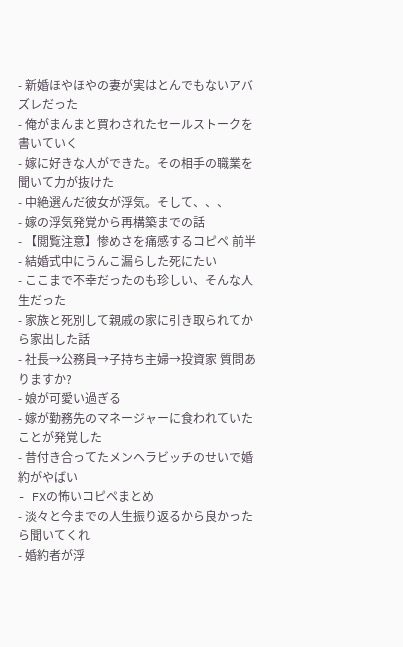- 新婚ほやほやの妻が実はとんでもないアバズレだった
- 俺がまんまと買わされたセールストークを書いていく
- 嫁に好きな人ができた。その相手の職業を聞いて力が抜けた
- 中絶選んだ彼女が浮気。そして、、、
- 嫁の浮気発覚から再構築までの話
- 【閲覧注意】惨めさを痛感するコピペ 前半
- 結婚式中にうんこ漏らした死にたい
- ここまで不幸だったのも珍しい、そんな人生だった
- 家族と死別して親戚の家に引き取られてから家出した話
- 社長→公務員→子持ち主婦→投資家 質問ありますか?
- 娘が可愛い過ぎる
- 嫁が勤務先のマネージャーに食われていたことが発覚した
- 昔付き合ってたメンヘラビッチのせいで婚約がやばい
- FXの怖いコピペまとめ
- 淡々と今までの人生振り返るから良かったら聞いてくれ
- 婚約者が浮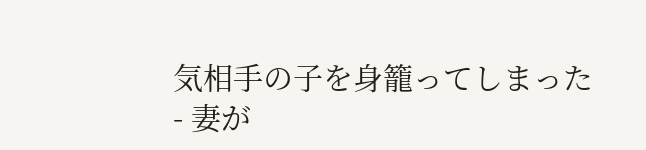気相手の子を身籠ってしまった
- 妻が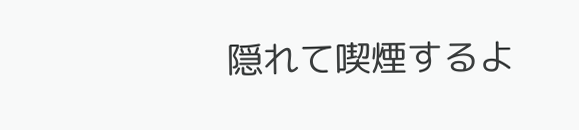隠れて喫煙するよ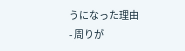うになった理由
- 周りが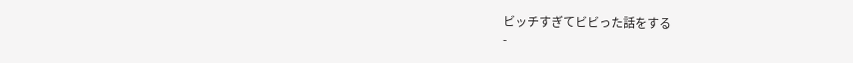ビッチすぎてビビった話をする
-